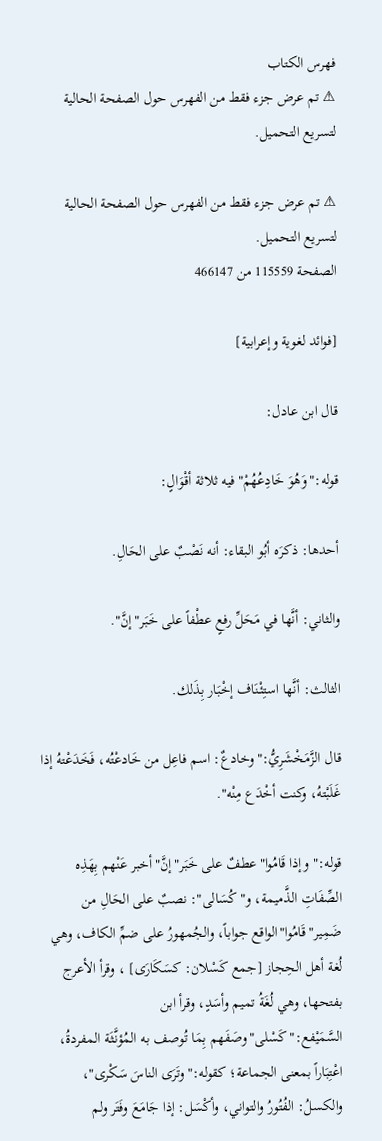فهرس الكتاب
⚠ تم عرض جزء فقط من الفهرس حول الصفحة الحالية لتسريع التحميل.

⚠ تم عرض جزء فقط من الفهرس حول الصفحة الحالية لتسريع التحميل.
الصفحة 115559 من 466147

[فوائد لغوية وإعرابية]

قال ابن عادل:

قوله:"وَهُوَ خَادِعُهُمْ"فيه ثلاثة أقْوَالٍ:

أحدها: ذكرَه أبُو البقاء: أنه نَصْبٌ على الحَالِ.

والثاني: أنَّها في مَحَلِّ رفعٍ عطْفاً على خَبَر"إنَّ".

الثالث: أنَّها استِئْنَاف إخْبَار بِذَلك.

قال الزَّمَخْشَرِيُّ:"وخادعٌ: اسم فاعِل من خَادعْتُه، فَخَدَعْتهُ إذا غَلَبْتهُ، وكنت أخْدَع مِنْه".

قوله:"وإذا قَامُوا"عطفٌ على خَبَر"إنَّ"أخبر عَنْهم بِهَذِه الصِّفَاتِ الذَّميمة، و"كُسَالى": نصبٌ على الحَالِ من ضَمِير"قَامُوا"الواقع جواباً، والجُمهورُ على ضمِّ الكاف، وهي لُغة أهل الحِجاز [جمع كَسْلان: كسَكَارَى] ، وقرأ الأعرج بفتحها، وهي لُغَةُ تميم وأسَدٍ، وقرأ ابن السَّمَيْفع:"كَسْلى"وصَفَهم بِمَا تُوصف به المُؤنَّثَة المفردةُ، اعْتِبَاراً بمعنى الجماعة؛ كقوله:"وتَرَى الناسَ سَكْرى"، والكسلُ: الفُتُورُ والتواني، وأكْسَل: إذا جَامَعَ وفَتَر ولم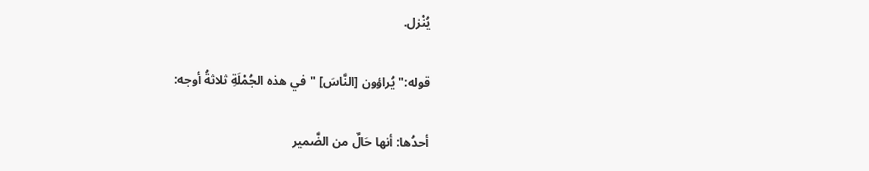يُنْزل.

قوله:"يُراؤون [النَّاسَ] "في هذه الجُمْلَةِ ثلاثةُ أوجه:

أحدُها: أنها حَالٌ من الضَّمير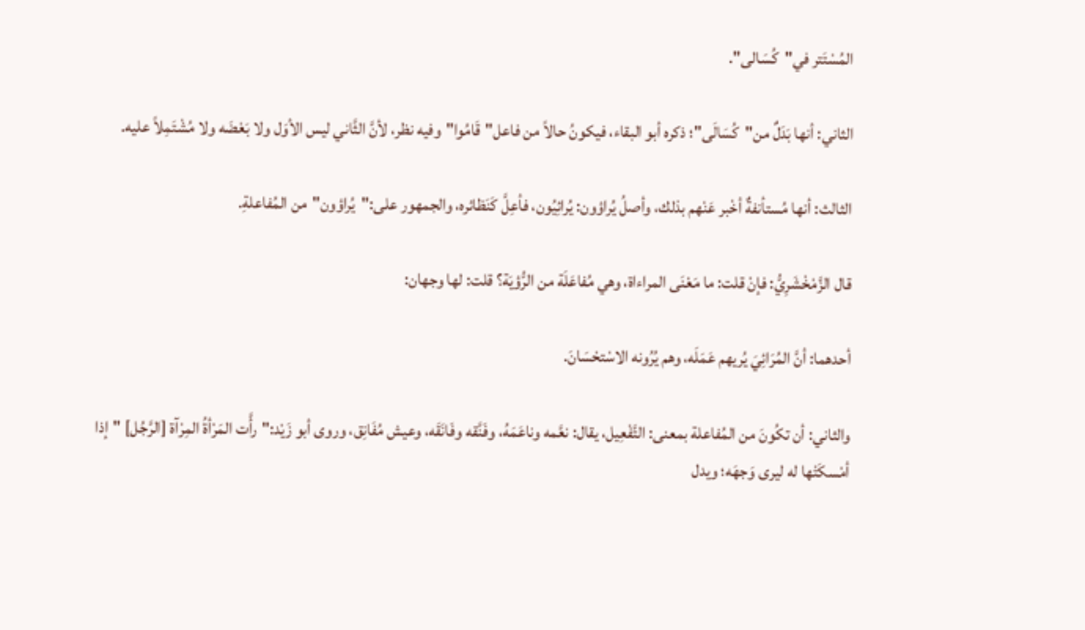المُسْتَتر في"كُسَالى".

الثاني: أنها بَدَلٌ من"كُسَالَى"؛ ذكره أبو البقاء، فيكونُ حالاً من فاعل"قَامُوا"وفيه نظر، لأنَّ الثَّاني ليس الأوَل ولا بَعْضَه ولا مُشْتَمِلاً عليه.

الثالث: أنها مُستأنفةٌ أخْبر عَنْهم بذلك، وأصلُ يُراؤون: يُرائِيُون، فأعِلَّ كَنَظائره، والجمهور على:"يُراؤون"من المُفاعلةِ.

قال الزَّمْخْشَرِيُّ: فإنْ قلت: ما مَعْنَى المراءاة، وهي مُفاعَلَة من الرُّؤيَة؟ قلت: لها وجهان:

أحدهما: أنَّ المُرَائِيَ يُريهم عَمَلَه، وهم يُرُونه الاسْتحْسَانَ.

والثاني: أن تكُونَ من المُفاعلة بمعنى: التَّفْعِيل، يقال: نعَّمه وناعَمَهُ، وفَنَّقه وفَانَقَه، وعيش مُفَانِق، وروى أبو زَيْد:"رأَّت المَرْأةُ المِرْآة [الرَّجُل] "إذا أمْسكَتْها له ليرى وَجهَه؛ ويدل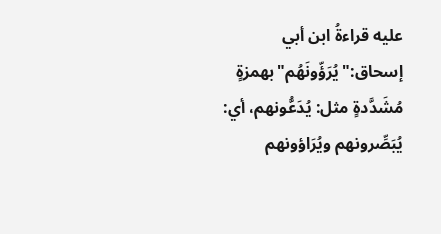عليه قراءةُ ابن أبي إسحاق:"يُرَؤّونَهُم"بهمزةٍ مُشَدَّدةٍ مثل: يُدَعُّونهم، أي: يُبَصِّرونهم ويُرَاؤونهم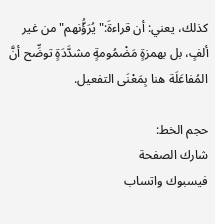كذلك، يعني: أن قراءةَ:"يُرَؤُّنهم"من غير ألفٍ، بل بهمزةٍ مَضْمُومةٍ مشدَّدَةٍ توضِّح أنَّ المُفاعَلَة هنا بِمَعْنَى التفعيل.

حجم الخط:
شارك الصفحة
فيسبوك واتساب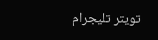تويتر تليجرام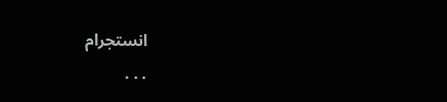انستجرام
. . .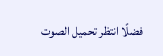فضلًا انتظر تحميل الصوت